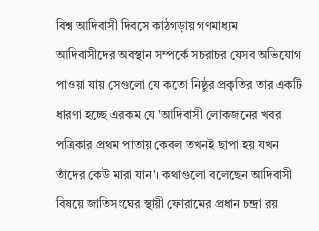বিশ্ব আদিবাসী দিবসে কাঠগড়ায় গণমাধ্যম
আদিবাসীদের অবস্থান সম্পর্কে সচরাচর যেসব অভিযোগ পাওয়া যায় সেগুলো যে কতো নিষ্ঠুর প্রকৃতির তার একটি ধারণা হচ্ছে এরকম যে 'আদিবাসী লোকজনের খবর পত্রিকার প্রথম পাতায় কেবল তখনই ছাপা হয় যখন তাঁদের কেউ মারা যান'। কথাগুলো বলেছেন আদিবাসী বিষয়ে জাতিসংঘের স্থায়ী ফোরামের প্রধান চন্দ্রা রয়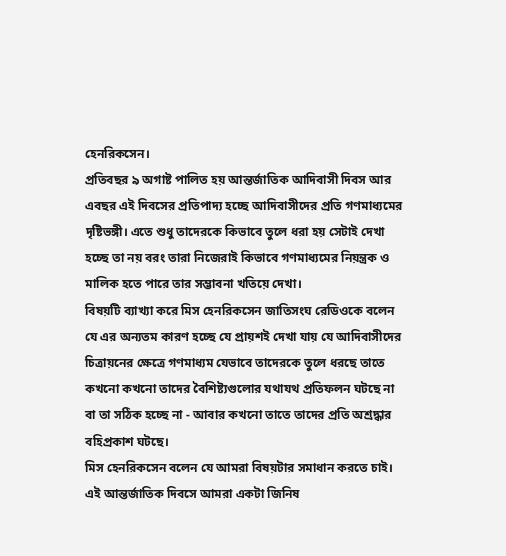হেনরিকসেন।
প্রতিবছর ৯ অগাষ্ট পালিত হয় আন্তর্জাতিক আদিবাসী দিবস আর এবছর এই দিবসের প্রতিপাদ্য হচ্ছে আদিবাসীদের প্রতি গণমাধ্যমের দৃষ্টিভঙ্গী। এতে শুধু তাদেরকে কিভাবে তুলে ধরা হয় সেটাই দেখা হচ্ছে তা নয় বরং তারা নিজেরাই কিভাবে গণমাধ্যমের নিয়ন্ত্রক ও মালিক হতে পারে তার সম্ভাবনা খতিয়ে দেখা।
বিষয়টি ব্যাখ্যা করে মিস হেনরিকসেন জাতিসংঘ রেডিওকে বলেন যে এর অন্যতম কারণ হচ্ছে যে প্রায়শই দেখা যায় যে আদিবাসীদের চিত্রায়নের ক্ষেত্রে গণমাধ্যম যেভাবে তাদেরকে তুলে ধরছে তাতে কখনো কখনো তাদের বৈশিষ্ট্যগুলোর যথাযথ প্রতিফলন ঘটছে না বা তা সঠিক হচ্ছে না - আবার কখনো তাতে তাদের প্রতি অশ্রদ্ধার বহিপ্রকাশ ঘটছে।
মিস হেনরিকসেন বলেন যে আমরা বিষয়টার সমাধান করতে চাই। এই আন্তর্জাতিক দিবসে আমরা একটা জিনিষ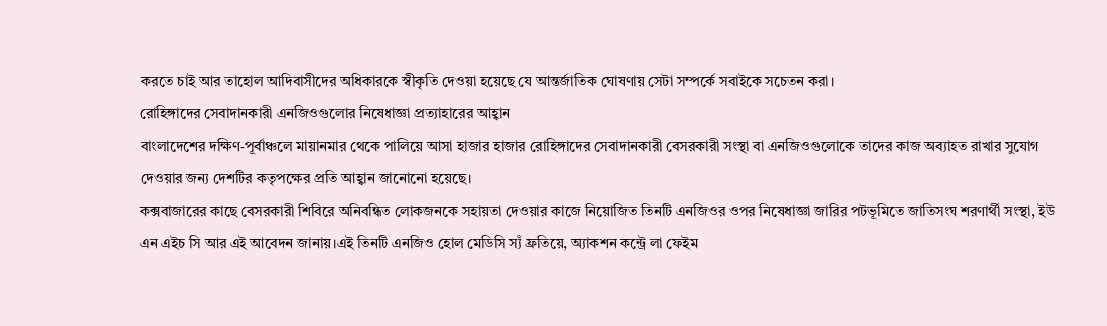করতে চাই আর তাহোল আদিবাসীদের অধিকারকে স্বীকৃতি দেওয়া হয়েছে যে আন্তর্জাতিক ঘোষণায় সেটা সম্পর্কে সবাইকে সচেতন করা।
রোহিঙ্গাদের সেবাদানকারী এনজিওগুলোর নিষেধাজ্ঞা প্রত্যাহারের আহ্বান
বাংলাদেশের দক্ষিণ-পূর্বাঞ্চলে মায়ানমার থেকে পালিয়ে আসা হাজার হাজার রোহিঙ্গাদের সেবাদানকারী বেসরকারী সংস্থা বা এনজিওগুলোকে তাদের কাজ অব্যাহত রাখার সুযোগ দেওয়ার জন্য দেশটির কতৃপক্ষের প্রতি আহ্বান জানোনো হয়েছে।
কক্সবাজারের কাছে বেসরকারী শিবিরে অনিবন্ধিত লোকজনকে সহায়তা দেওয়ার কাজে নিয়োজিত তিনটি এনজিওর ওপর নিষেধাজ্ঞা জারির পটভূমিতে জাতিসংঘ শরণার্থী সংস্থা, ইউ এন এইচ সি আর এই আবেদন জানায়।এই তিনটি এনজিও হোল মেডিসি স্যঁ ফ্রতিয়ে, অ্যাকশন কন্ট্রে লা ফেইম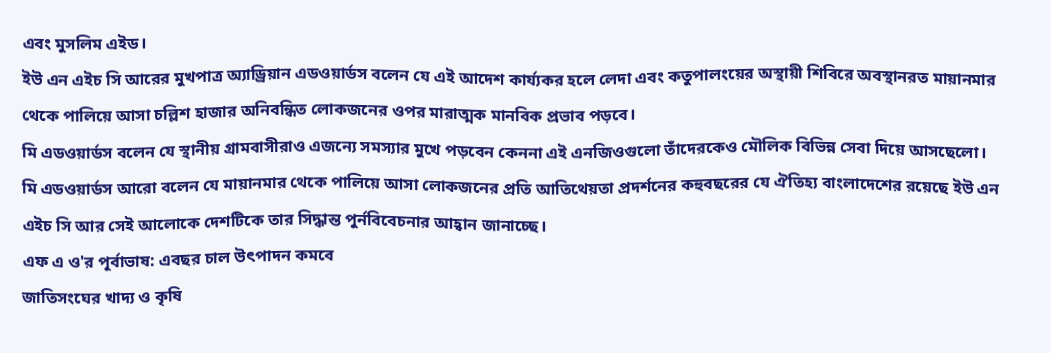এবং মুসলিম এইড।
ইউ এন এইচ সি আরের মুখপাত্র অ্যাড্রিয়ান এডওয়ার্ডস বলেন যে এই আদেশ কার্য্যকর হলে লেদা এবং কতুপালংয়ের অস্থায়ী শিবিরে অবস্থানরত মায়ানমার থেকে পালিয়ে আসা চল্লিশ হাজার অনিবন্ধিত লোকজনের ওপর মারাত্মক মানবিক প্রভাব পড়বে।
মি এডওয়ার্ডস বলেন যে স্থানীয় গ্রামবাসীরাও এজন্যে সমস্যার মুখে পড়বেন কেননা এই এনজিওগুলো তাঁদেরকেও মৌলিক বিভিন্ন সেবা দিয়ে আসছেলো।
মি এডওয়ার্ডস আরো বলেন যে মায়ানমার থেকে পালিয়ে আসা লোকজনের প্রতি আতিথেয়তা প্রদর্শনের কহুবছরের যে ঐতিহ্য বাংলাদেশের রয়েছে ইউ এন এইচ সি আর সেই আলোকে দেশটিকে তার সিদ্ধান্ত পুর্নবিবেচনার আহ্বান জানাচ্ছে।
এফ এ ও'র পূর্বাভাষ: এবছর চাল উৎপাদন কমবে
জাতিসংঘের খাদ্য ও কৃষি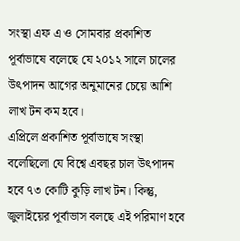সংস্থা এফ এ ও সোমবার প্রকাশিত পূর্বাভাষে বলেছে যে ২০১২ সালে চালের উৎপাদন আগের অনুমানের চেয়ে আশি লাখ টন কম হবে।
এপ্রিলে প্রকাশিত পূর্বাভাষে সংস্থা বলেছিলো যে বিশ্বে এবছর চাল উৎপাদন হবে ৭৩ কোটি কুড়ি লাখ টন। কিন্তু, জুলাইয়ের পূর্বাভাস বলছে এই পরিমাণ হবে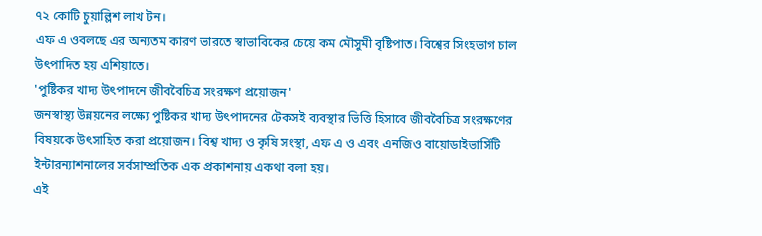৭২ কোটি চুয়াল্লিশ লাখ টন।
এফ এ ওবলছে এর অন্যতম কারণ ভারতে স্বাভাবিকের চেয়ে কম মৌসুমী বৃষ্টিপাত। বিশ্বের সিংহভাগ চাল উৎপাদিত হয় এশিয়াতে।
'পুষ্টিকর খাদ্য উৎপাদনে জীববৈচিত্র সংরক্ষণ প্রয়োজন'
জনস্বাস্থ্য উন্নয়নের লক্ষ্যে পুষ্টিকর খাদ্য উৎপাদনের টেকসই ব্যবস্থার ভিত্তি হিসাবে জীববৈচিত্র সংরক্ষণের বিষয়কে উৎসাহিত করা প্রয়োজন। বিশ্ব খাদ্য ও কৃষি সংস্থা, এফ এ ও এবং এনজিও বায়োডাইভার্সিটি ইন্টারন্যাশনালের সর্বসাম্প্রতিক এক প্রকাশনায় একথা বলা হয়।
এই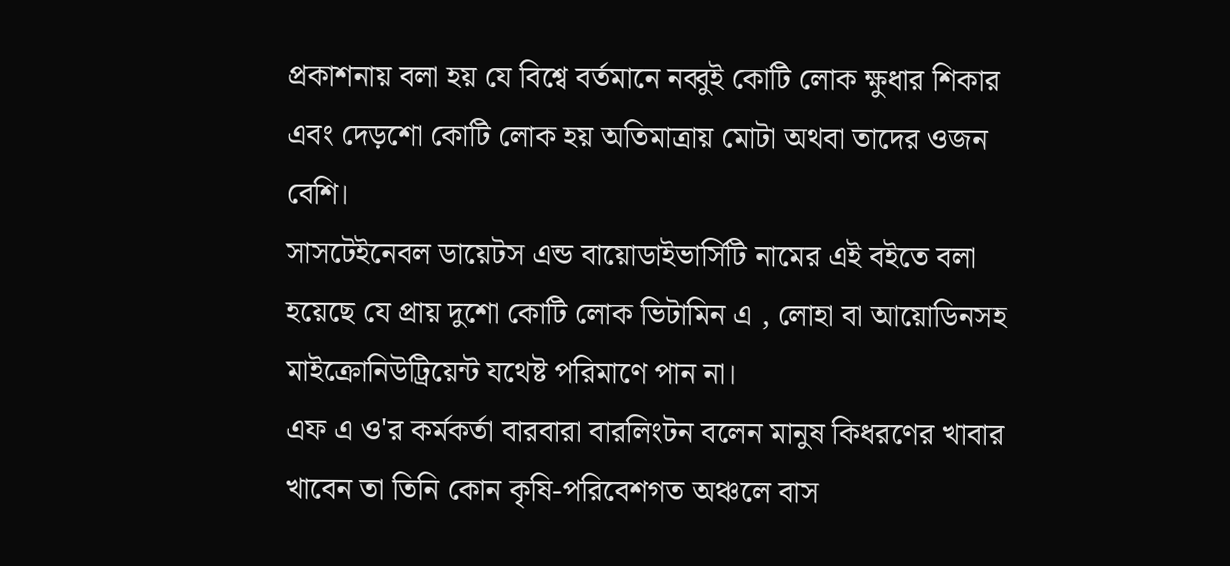প্রকাশনায় বলা হয় যে বিশ্বে বর্তমানে নব্বুই কোটি লোক ক্ষুধার শিকার এবং দেড়শো কোটি লোক হয় অতিমাত্রায় মোটা অথবা তাদের ওজন বেশি।
সাসটেইনেবল ডায়েটস এন্ড বায়োডাইভার্সিটি নামের এই বইতে বলা হয়েছে যে প্রায় দুশো কোটি লোক ভিটামিন এ , লোহা বা আয়োডিনসহ মাইক্রোনিউট্রিয়েন্ট যথেষ্ট পরিমাণে পান না।
এফ এ ও'র কর্মকর্তা বারবারা বারলিংটন বলেন মানুষ কিধরণের খাবার খাবেন তা তিনি কোন কৃষি-পরিবেশগত অঞ্চলে বাস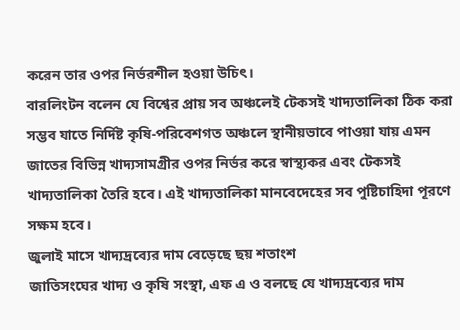করেন তার ওপর নির্ভরশীল হওয়া উচিৎ।
বারলিংটন বলেন যে বিশ্বের প্রায় সব অঞ্চলেই টেকসই খাদ্যতালিকা ঠিক করা সম্ভব যাতে নির্দিষ্ট কৃষি-পরিবেশগত অঞ্চলে স্থানীয়ভাবে পাওয়া যায় এমন জাতের বিভিন্ন খাদ্যসামগ্রীর ওপর নির্ভর করে স্বাস্থ্যকর এবং টেকসই খাদ্যতালিকা তৈরি হবে। এই খাদ্যতালিকা মানবেদেহের সব পুষ্টিচাহিদা পূরণে সক্ষম হবে।
জুলাই মাসে খাদ্যদ্রব্যের দাম বেড়েছে ছয় শতাংশ
জাতিসংঘের খাদ্য ও কৃষি সংস্থা, এফ এ ও বলছে যে খাদ্যদ্রব্যের দাম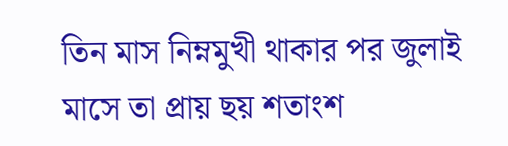তিন মাস নিম্নমুখী থাকার পর জুলাই মাসে তা প্রায় ছয় শতাংশ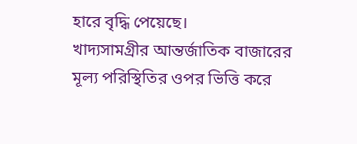হারে বৃদ্ধি পেয়েছে।
খাদ্যসামগ্রীর আন্তর্জাতিক বাজারের মূল্য পরিস্থিতির ওপর ভিত্তি করে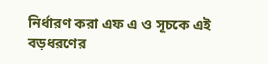নির্ধারণ করা এফ এ ও সূচকে এই বড়ধরণের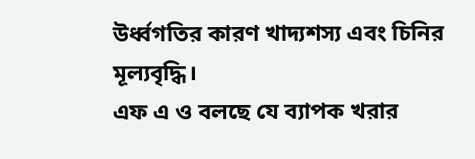উর্ধ্বগতির কারণ খাদ্যশস্য এবং চিনির মূল্যবৃদ্ধি।
এফ এ ও বলছে যে ব্যাপক খরার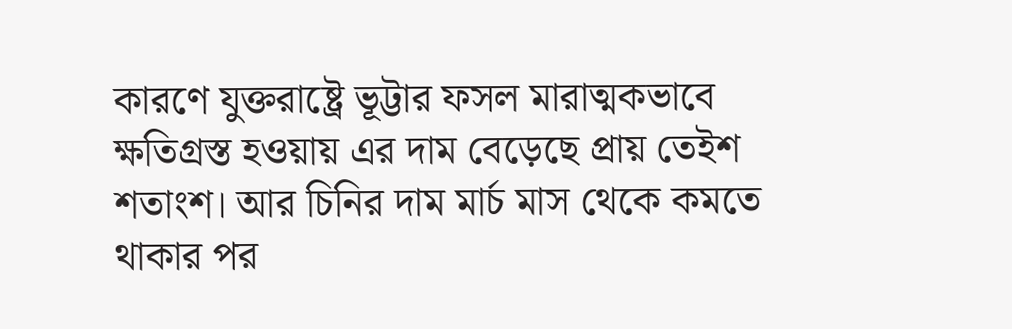কারণে যুক্তরাষ্ট্রে ভূট্টার ফসল মারাত্মকভাবে ক্ষতিগ্রস্ত হওয়ায় এর দাম বেড়েছে প্রায় তেইশ শতাংশ। আর চিনির দাম মার্চ মাস থেকে কমতে থাকার পর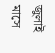জুলাই মাসে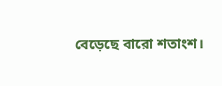বেড়েছে বারো শতাংশ।